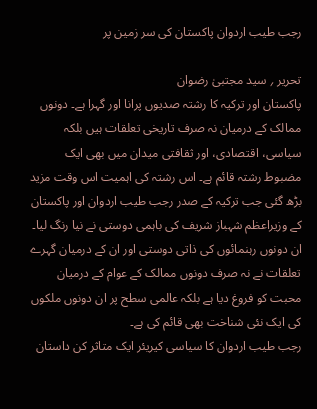رجب طیب اردوان پاکستان کی سر زمین پر

تحریر ؍ سید مجتبیٰ رضوان
پاکستان اور ترکیہ کا رشتہ صدیوں پرانا اور گہرا ہے۔ دونوں ممالک کے درمیان نہ صرف تاریخی تعلقات ہیں بلکہ سیاسی، اقتصادی، اور ثقافتی میدان میں بھی ایک مضبوط رشتہ قائم ہے۔ اس رشتہ کی اہمیت اس وقت مزید بڑھ گئی جب ترکیہ کے صدر رجب طیب اردوان اور پاکستان کے وزیراعظم شہباز شریف کی باہمی دوستی نے نیا رنگ لیا۔ ان دونوں رہنمائوں کی ذاتی دوستی اور ان کے درمیان گہرے تعلقات نے نہ صرف دونوں ممالک کے عوام کے درمیان محبت کو فروغ دیا ہے بلکہ عالمی سطح پر ان دونوں ملکوں کی ایک نئی شناخت بھی قائم کی ہے۔
رجب طیب اردوان کا سیاسی کیریئر ایک متاثر کن داستان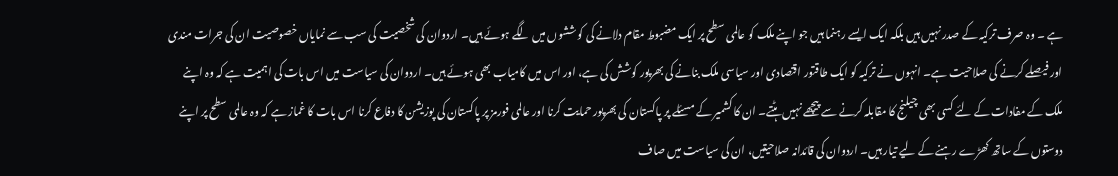ہے ۔ وہ صرف ترکیہ کے صدر نہیں ہیں بلکہ ایک ایسے رہنما ہیں جو اپنے ملک کو عالمی سطح پر ایک مضبوط مقام دلانے کی کوششوں میں لگے ہوئے ہیں۔ اردوان کی شخصیت کی سب سے نمایاں خصوصیت ان کی جرات مندی اور فیصلے کرنے کی صلاحیت ہے۔ انہوں نے ترکیہ کو ایک طاقتور اقتصادی اور سیاسی ملک بنانے کی بھرپور کوشش کی ہے، اور اس میں کامیاب بھی ہوئے ہیں۔ اردوان کی سیاست میں اس بات کی اہمیت ہے کہ وہ اپنے ملک کے مفادات کے لئے کسی بھی چیلنج کا مقابلہ کرنے سے پیچھے نہیں ہٹتے۔ ان کا کشمیر کے مسئلے پر پاکستان کی بھرپور حمایت کرنا اور عالمی فورمز پر پاکستان کی پوزیشن کا دفاع کرنا اس بات کا غماز ہے کہ وہ عالمی سطح پر اپنے دوستوں کے ساتھ کھڑے رہنے کے لیے تیار ہیں۔ اردوان کی قائدانہ صلاحیتیں، ان کی سیاست میں صاف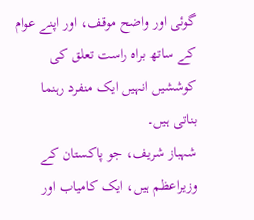گوئی اور واضح موقف، اور اپنے عوام کے ساتھ براہ راست تعلق کی کوششیں انہیں ایک منفرد رہنما بناتی ہیں۔
شہباز شریف، جو پاکستان کے وزیراعظم ہیں، ایک کامیاب اور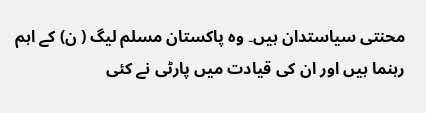محنتی سیاستدان ہیں۔ وہ پاکستان مسلم لیگ ( ن) کے اہم رہنما ہیں اور ان کی قیادت میں پارٹی نے کئی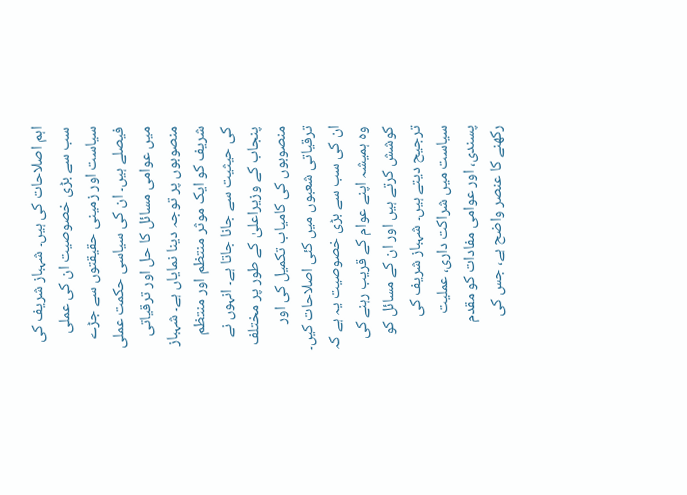اہم اصلاحات کی ہیں۔ شہباز شریف کی سب سے بڑی خصوصیت ان کی عملی سیاست اور زمینی حقیقتوں سے جڑے فیصلے ہیں۔ ان کی سیاسی حکمت عملی میں عوامی مسائل کا حل اور ترقیاتی منصوبوں پر توجہ دینا نمایاں ہے۔ شہباز شریف کو ایک موثر منتظم اور منتظم کی حیثیت سے جانا جاتا ہے۔ انہوں نے پنجاب کے وزیراعلیٰ کے طور پر مختلف منصوبوں کی کامیاب تکمیل کی اور ترقیاتی شعبوں میں کئی اصلاحات کیں۔ ان کی سب سے بڑی خصوصیت یہ ہے کہ وہ ہمیشہ اپنے عوام کے قریب رہنے کی کوشش کرتے ہیں اور ان کے مسائل کو ترجیح دیتے ہیں۔ شہباز شریف کی سیاست میں شراکت داری، عملیت پسندی، اور عوامی مفادات کو مقدم رکھنے کا عنصر واضح ہے، جس کی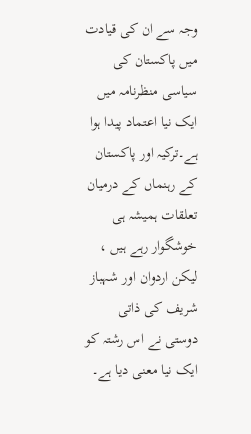وجہ سے ان کی قیادت میں پاکستان کی سیاسی منظرنامہ میں ایک نیا اعتماد پیدا ہوا ہے۔ترکیہ اور پاکستان کے رہنماں کے درمیان تعلقات ہمیشہ ہی خوشگوار رہے ہیں ، لیکن اردوان اور شہباز شریف کی ذاتی دوستی نے اس رشتہ کو ایک نیا معنی دیا ہے۔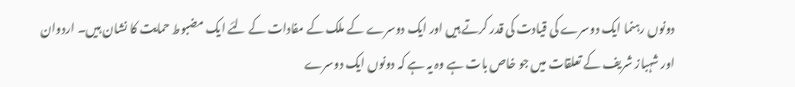دونوں رہنما ایک دوسرے کی قیادت کی قدر کرتے ہیں اور ایک دوسرے کے ملک کے مفادات کے لئے ایک مضبوط حمایت کا نشان ہیں۔ اردوان اور شہباز شریف کے تعلقات میں جو خاص بات ہے وہ یہ ہے کہ دونوں ایک دوسرے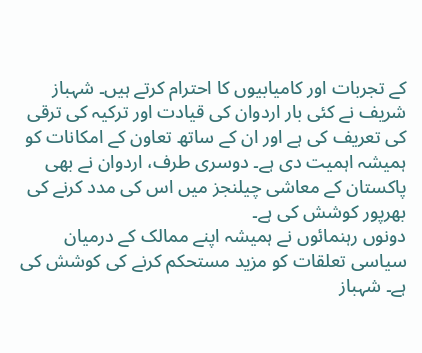کے تجربات اور کامیابیوں کا احترام کرتے ہیں۔ شہباز شریف نے کئی بار اردوان کی قیادت اور ترکیہ کی ترقی کی تعریف کی ہے اور ان کے ساتھ تعاون کے امکانات کو ہمیشہ اہمیت دی ہے۔ دوسری طرف، اردوان نے بھی پاکستان کے معاشی چیلنجز میں اس کی مدد کرنے کی بھرپور کوشش کی ہے۔
دونوں رہنمائوں نے ہمیشہ اپنے ممالک کے درمیان سیاسی تعلقات کو مزید مستحکم کرنے کی کوشش کی ہے۔ شہباز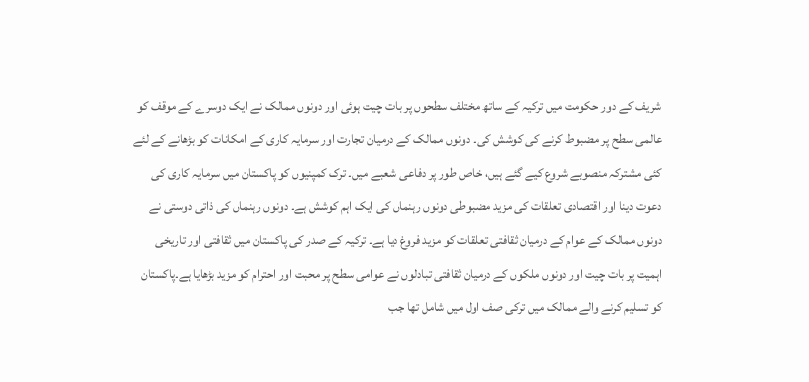شریف کے دور حکومت میں ترکیہ کے ساتھ مختلف سطحوں پر بات چیت ہوئی اور دونوں ممالک نے ایک دوسرے کے موقف کو عالمی سطح پر مضبوط کرنے کی کوشش کی۔ دونوں ممالک کے درمیان تجارت اور سرمایہ کاری کے امکانات کو بڑھانے کے لئے کئی مشترکہ منصوبے شروع کیے گئے ہیں، خاص طور پر دفاعی شعبے میں۔ ترک کمپنیوں کو پاکستان میں سرمایہ کاری کی دعوت دینا اور اقتصادی تعلقات کی مزید مضبوطی دونوں رہنماں کی ایک اہم کوشش ہے۔ دونوں رہنماں کی ذاتی دوستی نے دونوں ممالک کے عوام کے درمیان ثقافتی تعلقات کو مزید فروغ دیا ہے۔ ترکیہ کے صدر کی پاکستان میں ثقافتی اور تاریخی اہمیت پر بات چیت اور دونوں ملکوں کے درمیان ثقافتی تبادلوں نے عوامی سطح پر محبت اور احترام کو مزید بڑھایا ہے۔پاکستان کو تسلیم کرنے والے ممالک میں ترکی صف اول میں شامل تھا جب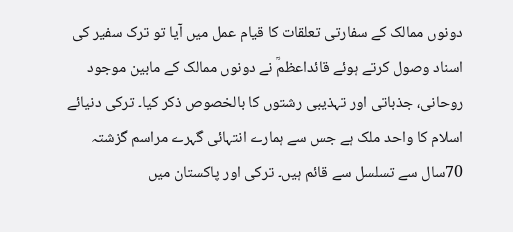دونوں ممالک کے سفارتی تعلقات کا قیام عمل میں آیا تو ترک سفیر کی اسناد وصول کرتے ہوئے قائداعظمؒ نے دونوں ممالک کے مابین موجود روحانی، جذباتی اور تہذیبی رشتوں کا بالخصوص ذکر کیا۔ ترکی دنیائے اسلام کا واحد ملک ہے جس سے ہمارے انتہائی گہرے مراسم گزشتہ 70سال سے تسلسل سے قائم ہیں۔ ترکی اور پاکستان میں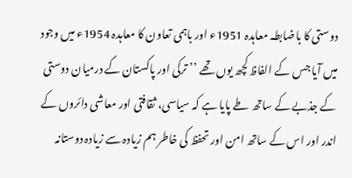دوستی کا باضابطہ معاہدہ 1951ء اور باہمی تعاون کا معاہدہ 1954ء میں وجود میں آیا جس کے الفاظ کچھ یوں تھے ’’ ترکی اور پاکستان کے درمیان دوستی کے جذبے کے ساتھ طے پایا ہے کہ سیاسی، ثقافتی اور معاشی دائروں کے اندر اور اس کے ساتھ امن اور تحفظ کی خاطر ہم زیادہ سے زیادہ دوستانہ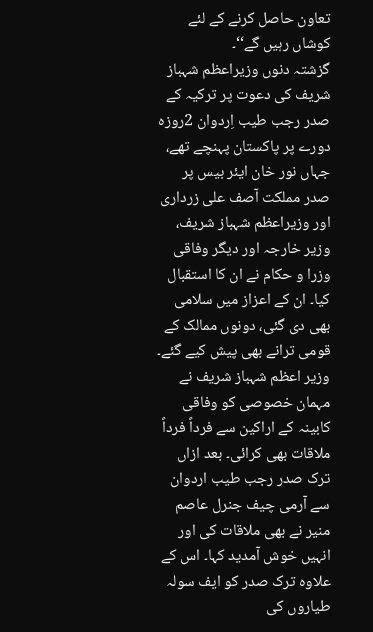تعاون حاصل کرنے کے لئے کوشاں رہیں گے‘‘۔
گزشتہ دنوں وزیراعظم شہباز شریف کی دعوت پر ترکیہ کے صدر رجب طیب اِردوان 2روزہ دورے پر پاکستان پہنچے تھے، جہاں نور خان ایئر بیس پر صدر مملکت آصف علی زرداری اور وزیراعظم شہباز شریف، وزیر خارجہ اور دیگر وفاقی وزرا و حکام نے ان کا استقبال کیا۔ ان کے اعزاز میں سلامی بھی دی گئی، دونوں ممالک کے قومی ترانے بھی پیش کیے گئے۔ وزیر اعظم شہباز شریف نے مہمان خصوصی کو وفاقی کابینہ کے اراکین سے فرداً فرداً ملاقات بھی کرائی۔ بعد ازاں ترک صدر رجب طیب اردوان سے آرمی چیف جنرل عاصم منیر نے بھی ملاقات کی اور انہیں خوش آمدید کہا۔ اس کے علاوہ ترک صدر کو ایف سولہ طیاروں کی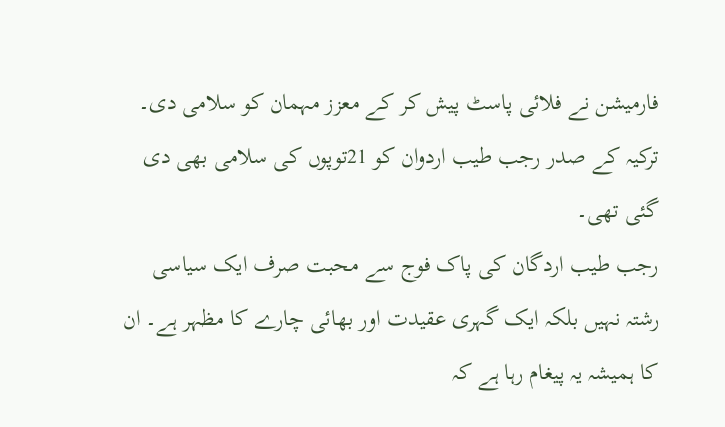فارمیشن نے فلائی پاسٹ پیش کر کے معزز مہمان کو سلامی دی۔ ترکیہ کے صدر رجب طیب اردوان کو 21توپوں کی سلامی بھی دی گئی تھی۔
رجب طیب اردگان کی پاک فوج سے محبت صرف ایک سیاسی رشتہ نہیں بلکہ ایک گہری عقیدت اور بھائی چارے کا مظہر ہے۔ ان کا ہمیشہ یہ پیغام رہا ہے کہ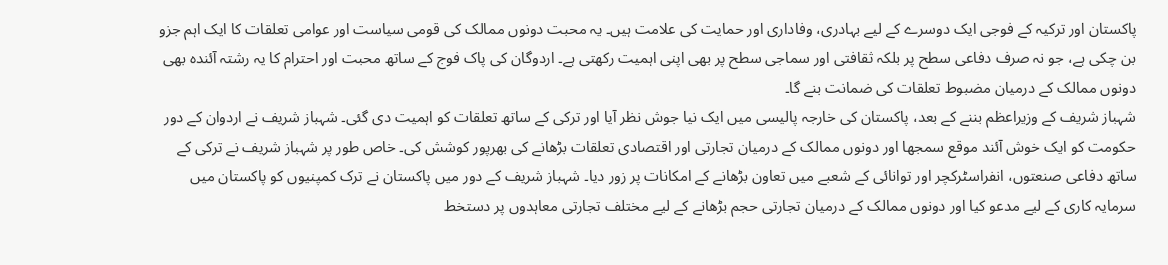پاکستان اور ترکیہ کے فوجی ایک دوسرے کے لیے بہادری، وفاداری اور حمایت کی علامت ہیں۔ یہ محبت دونوں ممالک کی قومی سیاست اور عوامی تعلقات کا ایک اہم جزو بن چکی ہے، جو نہ صرف دفاعی سطح پر بلکہ ثقافتی اور سماجی سطح پر بھی اپنی اہمیت رکھتی ہے۔ اردوگان کی پاک فوج کے ساتھ محبت اور احترام کا یہ رشتہ آئندہ بھی دونوں ممالک کے درمیان مضبوط تعلقات کی ضمانت بنے گا۔
شہباز شریف کے وزیراعظم بننے کے بعد، پاکستان کی خارجہ پالیسی میں ایک نیا جوش نظر آیا اور ترکی کے ساتھ تعلقات کو اہمیت دی گئی۔ شہباز شریف نے اردوان کے دور حکومت کو ایک خوش آئند موقع سمجھا اور دونوں ممالک کے درمیان تجارتی اور اقتصادی تعلقات بڑھانے کی بھرپور کوشش کی۔ خاص طور پر شہباز شریف نے ترکی کے ساتھ دفاعی صنعتوں، انفراسٹرکچر اور توانائی کے شعبے میں تعاون بڑھانے کے امکانات پر زور دیا۔ شہباز شریف کے دور میں پاکستان نے ترک کمپنیوں کو پاکستان میں سرمایہ کاری کے لیے مدعو کیا اور دونوں ممالک کے درمیان تجارتی حجم بڑھانے کے لیے مختلف تجارتی معاہدوں پر دستخط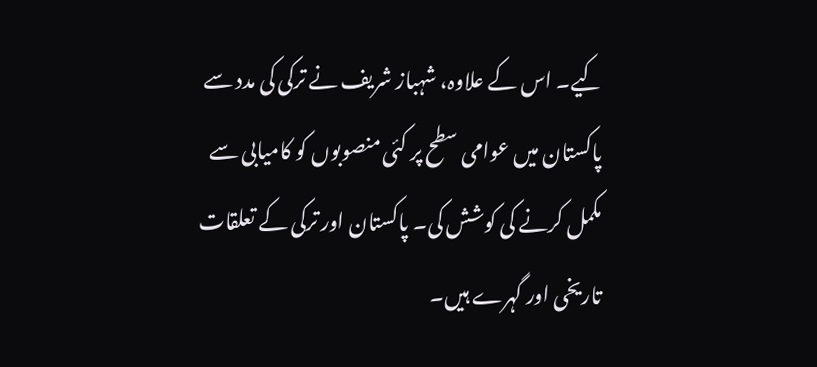کیے۔ اس کے علاوہ، شہباز شریف نے ترکی کی مدد سے پاکستان میں عوامی سطح پر کئی منصوبوں کو کامیابی سے مکمل کرنے کی کوشش کی۔ پاکستان اور ترکی کے تعلقات تاریخی اور گہرے ہیں۔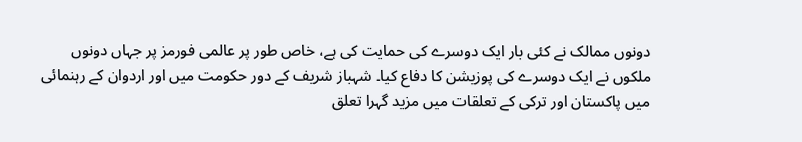دونوں ممالک نے کئی بار ایک دوسرے کی حمایت کی ہے، خاص طور پر عالمی فورمز پر جہاں دونوں ملکوں نے ایک دوسرے کی پوزیشن کا دفاع کیا۔ شہباز شریف کے دور حکومت میں اور اردوان کے رہنمائی میں پاکستان اور ترکی کے تعلقات میں مزید گہرا تعلق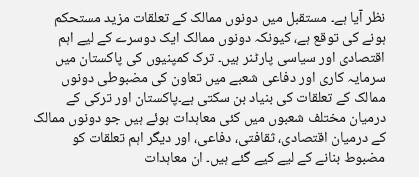نظر آیا ہے۔ مستقبل میں دونوں ممالک کے تعلقات مزید مستحکم ہونے کی توقع ہے، کیونکہ دونوں ممالک ایک دوسرے کے لیے اہم اقتصادی اور سیاسی پارٹنر ہیں۔ ترک کمپنیوں کی پاکستان میں سرمایہ کاری اور دفاعی شعبے میں تعاون کی مضبوطی دونوں ممالک کے تعلقات کی بنیاد بن سکتی ہے۔پاکستان اور ترکی کے درمیان مختلف شعبوں میں کئی معاہدات ہوئے ہیں جو دونوں ممالک کے درمیان اقتصادی، ثقافتی، دفاعی، اور دیگر اہم تعلقات کو مضبوط بنانے کے لیے کیے گئے ہیں۔ ان معاہدات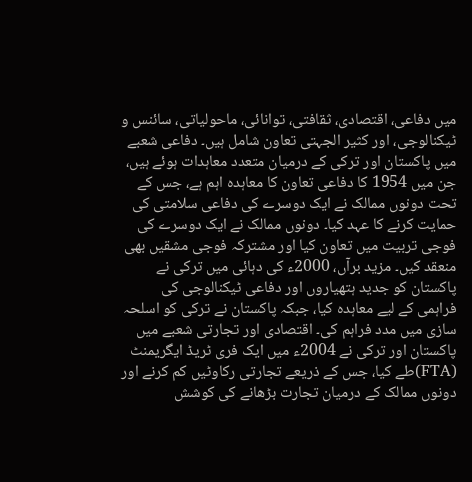میں دفاعی، اقتصادی، ثقافتی، توانائی، ماحولیاتی، سائنس و ٹیکنالوجی، اور کثیر الجہتی تعاون شامل ہیں۔ دفاعی شعبے میں پاکستان اور ترکی کے درمیان متعدد معاہدات ہوئے ہیں، جن میں 1954 کا دفاعی تعاون کا معاہدہ اہم ہے، جس کے تحت دونوں ممالک نے ایک دوسرے کی دفاعی سلامتی کی حمایت کرنے کا عہد کیا۔ دونوں ممالک نے ایک دوسرے کی فوجی تربیت میں تعاون کیا اور مشترکہ فوجی مشقیں بھی منعقد کیں۔ مزید برآں، 2000ء کی دہائی میں ترکی نے پاکستان کو جدید ہتھیاروں اور دفاعی ٹیکنالوجی کی فراہمی کے لیے معاہدہ کیا، جبکہ پاکستان نے ترکی کو اسلحہ سازی میں مدد فراہم کی۔ اقتصادی اور تجارتی شعبے میں پاکستان اور ترکی نے 2004ء میں ایک فری ٹریڈ ایگریمنٹ (FTA)طے کیا، جس کے ذریعے تجارتی رکاوٹیں کم کرنے اور دونوں ممالک کے درمیان تجارت بڑھانے کی کوشش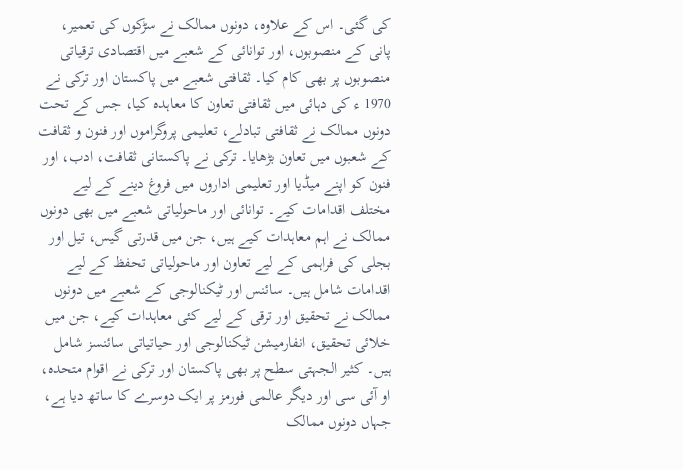کی گئی۔ اس کے علاوہ، دونوں ممالک نے سڑکوں کی تعمیر، پانی کے منصوبوں، اور توانائی کے شعبے میں اقتصادی ترقیاتی منصوبوں پر بھی کام کیا۔ ثقافتی شعبے میں پاکستان اور ترکی نے 1970 ء کی دہائی میں ثقافتی تعاون کا معاہدہ کیا، جس کے تحت دونوں ممالک نے ثقافتی تبادلے، تعلیمی پروگراموں اور فنون و ثقافت کے شعبوں میں تعاون بڑھایا۔ ترکی نے پاکستانی ثقافت، ادب، اور فنون کو اپنے میڈیا اور تعلیمی اداروں میں فروغ دینے کے لیے مختلف اقدامات کیے۔ توانائی اور ماحولیاتی شعبے میں بھی دونوں ممالک نے اہم معاہدات کیے ہیں، جن میں قدرتی گیس، تیل اور بجلی کی فراہمی کے لیے تعاون اور ماحولیاتی تحفظ کے لیے اقدامات شامل ہیں۔ سائنس اور ٹیکنالوجی کے شعبے میں دونوں ممالک نے تحقیق اور ترقی کے لیے کئی معاہدات کیے، جن میں خلائی تحقیق، انفارمیشن ٹیکنالوجی اور حیاتیاتی سائنسز شامل ہیں۔ کثیر الجہتی سطح پر بھی پاکستان اور ترکی نے اقوام متحدہ، او آئی سی اور دیگر عالمی فورمز پر ایک دوسرے کا ساتھ دیا ہے، جہاں دونوں ممالک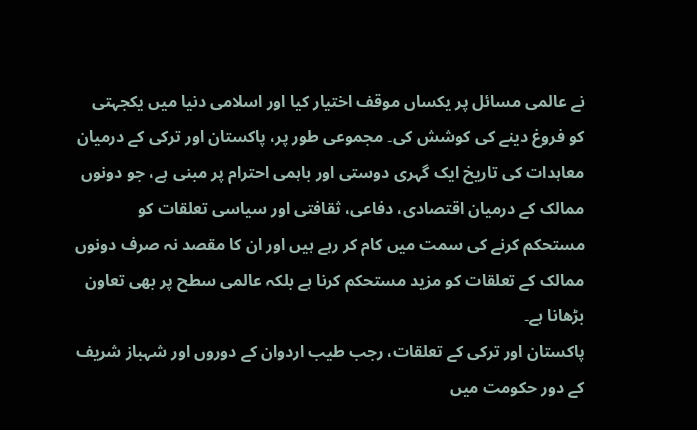نے عالمی مسائل پر یکساں موقف اختیار کیا اور اسلامی دنیا میں یکجہتی کو فروغ دینے کی کوشش کی۔ مجموعی طور پر، پاکستان اور ترکی کے درمیان معاہدات کی تاریخ ایک گہری دوستی اور باہمی احترام پر مبنی ہے، جو دونوں ممالک کے درمیان اقتصادی، دفاعی، ثقافتی اور سیاسی تعلقات کو مستحکم کرنے کی سمت میں کام کر رہے ہیں اور ان کا مقصد نہ صرف دونوں ممالک کے تعلقات کو مزید مستحکم کرنا ہے بلکہ عالمی سطح پر بھی تعاون بڑھانا ہے۔
پاکستان اور ترکی کے تعلقات، رجب طیب اردوان کے دوروں اور شہباز شریف کے دور حکومت میں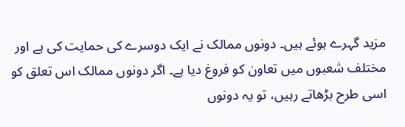مزید گہرے ہوئے ہیں۔ دونوں ممالک نے ایک دوسرے کی حمایت کی ہے اور مختلف شعبوں میں تعاون کو فروغ دیا ہے۔ اگر دونوں ممالک اس تعلق کو اسی طرح بڑھاتے رہیں، تو یہ دونوں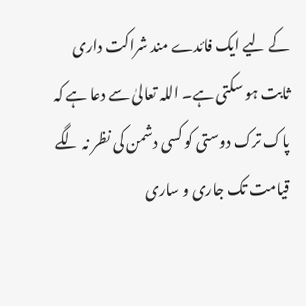کے لیے ایک فائدے مند شراکت داری ثابت ہو سکتی ہے۔ اللہ تعالیٰ سے دعا ہے کہ پاک ترک دوستی کو کسی دشمن کی نظر نہ لگے قیامت تک جاری و ساری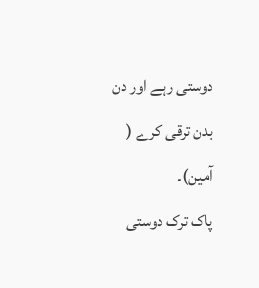دوستی رہے اور دن بدن ترقی کرے ( آمین)۔
پاک ترک دوستی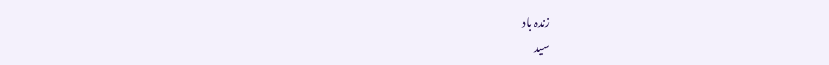زندہ باد
سید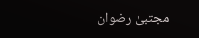مجتبیٰ رضوان